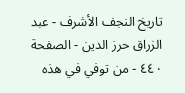تاريخ النجف الأشرف - عبد الزراق حرز الدين - الصفحة ٤٤٠ - من توفي في هذه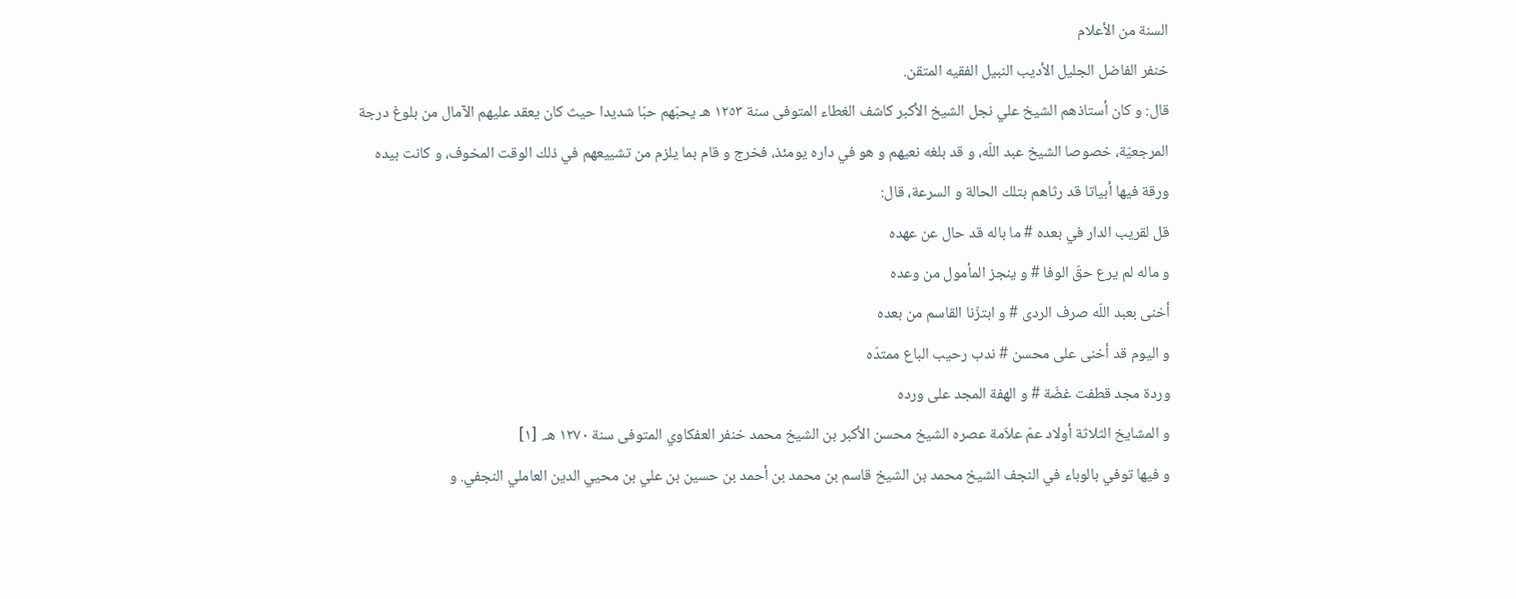السنة من الأعلام
خنفر الفاضل الجليل الأديب النبيل الفقيه المتقن.
قال: و كان أستاذهم الشيخ علي نجل الشيخ الأكبر كاشف الغطاء المتوفى سنة ١٢٥٣ هـ يحبّهم حبّا شديدا حيث كان يعقد عليهم الآمال من بلوغ درجة المرجعيّة، خصوصا الشيخ عبد اللّه، و قد بلغه نعيهم و هو في داره يومئذ، فخرج و قام بما يلزم من تشييعهم في ذلك الوقت المخوف، و كانت بيده ورقة فيها أبياتا قد رثاهم بتلك الحالة و السرعة، قال:
قل لقريب الدار في بعده # ما باله قد حال عن عهده
و ماله لم يرع حقّ الوفا # و ينجز المأمول من وعده
أخنى بعبد اللّه صرف الردى # و ابتزّنا القاسم من بعده
و اليوم قد أخنى على محسن # ندب رحيب الباع ممتدّه
وردة مجد قطفت غضّة # و الهفة المجد على ورده
و المشايخ الثلاثة أولاد عمّ علاّمة عصره الشيخ محسن الأكبر بن الشيخ محمد خنفر العفكاوي المتوفى سنة ١٢٧٠ هـ. [١]
و فيها توفي بالوباء في النجف الشيخ محمد بن الشيخ قاسم بن محمد بن أحمد بن حسين بن علي بن محيي الدين العاملي النجفي. و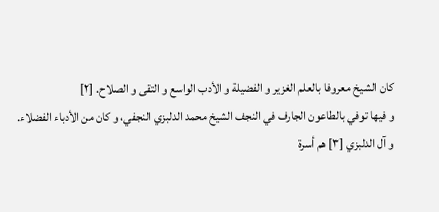كان الشيخ معروفا بالعلم الغزير و الفضيلة و الأدب الواسع و التقى و الصلاح. [٢]
و فيها توفي بالطاعون الجارف في النجف الشيخ محمد الدلبزي النجفي، و كان من الأدباء الفضلاء.
و آل الدلبزي [٣] هم أسرة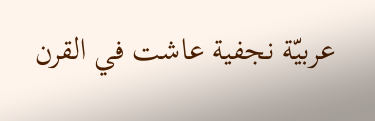عربيّة نجفية عاشت في القرن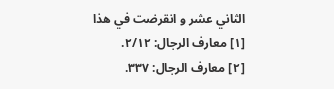الثاني عشر و انقرضت في هذا
[١] معارف الرجال: ٢/١٢.
[٢] معارف الرجال: ٣٣٧.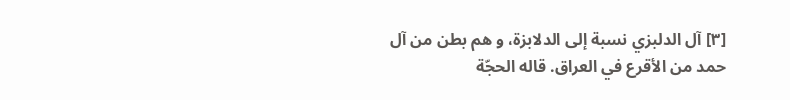[٣] آل الدلبزي نسبة إلى الدلابزة، و هم بطن من آل حمد من الأقرع في العراق. قاله الحجّة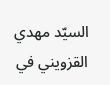السيّد مهدي القزويني في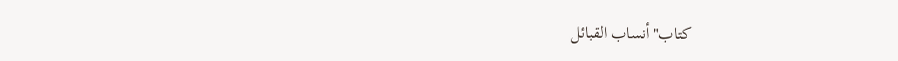كتاب"أنساب القبائل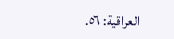العراقية: ٥٦.